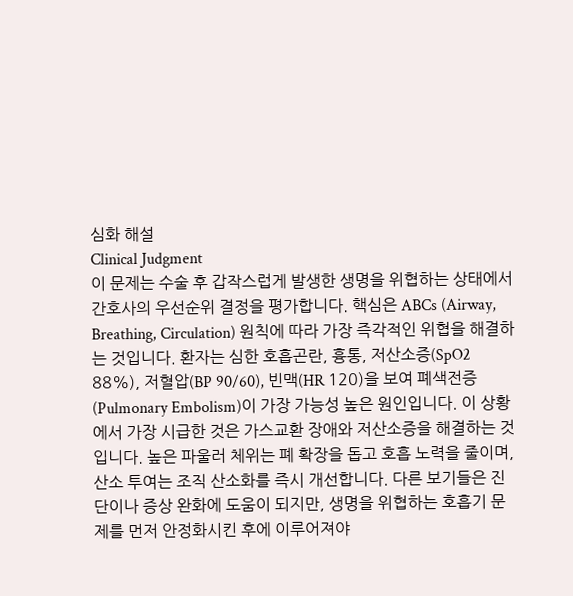심화 해설
Clinical Judgment
이 문제는 수술 후 갑작스럽게 발생한 생명을 위협하는 상태에서 간호사의 우선순위 결정을 평가합니다. 핵심은 ABCs (Airway, Breathing, Circulation) 원칙에 따라 가장 즉각적인 위협을 해결하는 것입니다. 환자는 심한 호흡곤란, 흉통, 저산소증(SpO2 88%), 저혈압(BP 90/60), 빈맥(HR 120)을 보여 폐색전증(Pulmonary Embolism)이 가장 가능성 높은 원인입니다. 이 상황에서 가장 시급한 것은 가스교환 장애와 저산소증을 해결하는 것입니다. 높은 파울러 체위는 폐 확장을 돕고 호흡 노력을 줄이며, 산소 투여는 조직 산소화를 즉시 개선합니다. 다른 보기들은 진단이나 증상 완화에 도움이 되지만, 생명을 위협하는 호흡기 문제를 먼저 안정화시킨 후에 이루어져야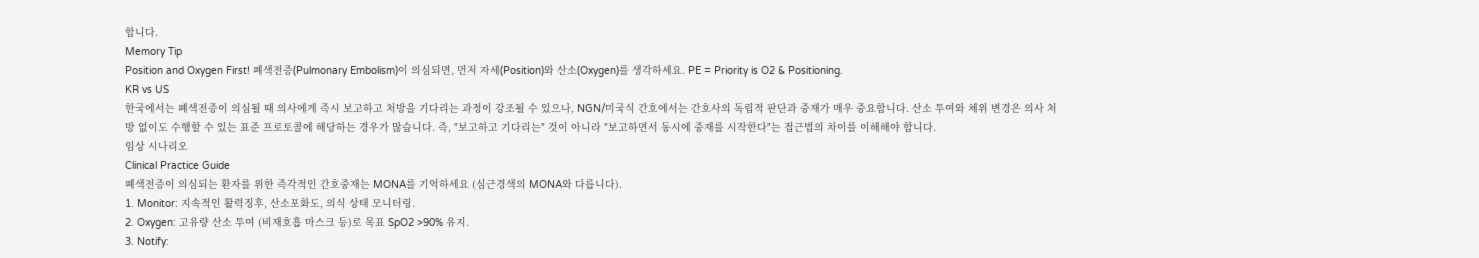합니다.
Memory Tip
Position and Oxygen First! 폐색전증(Pulmonary Embolism)이 의심되면, 먼저 자세(Position)와 산소(Oxygen)를 생각하세요. PE = Priority is O2 & Positioning.
KR vs US
한국에서는 폐색전증이 의심될 때 의사에게 즉시 보고하고 처방을 기다리는 과정이 강조될 수 있으나, NGN/미국식 간호에서는 간호사의 독립적 판단과 중재가 매우 중요합니다. 산소 투여와 체위 변경은 의사 처방 없이도 수행할 수 있는 표준 프로토콜에 해당하는 경우가 많습니다. 즉, "보고하고 기다리는" 것이 아니라 "보고하면서 동시에 중재를 시작한다"는 접근법의 차이를 이해해야 합니다.
임상 시나리오
Clinical Practice Guide
폐색전증이 의심되는 환자를 위한 즉각적인 간호중재는 MONA를 기억하세요 (심근경색의 MONA와 다릅니다).
1. Monitor: 지속적인 활력징후, 산소포화도, 의식 상태 모니터링.
2. Oxygen: 고유량 산소 투여 (비재호흡 마스크 등)로 목표 SpO2 >90% 유지.
3. Notify: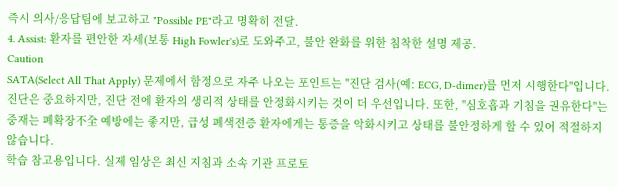즉시 의사/응답팀에 보고하고 "Possible PE"라고 명확히 전달.
4. Assist: 환자를 편안한 자세(보통 High Fowler's)로 도와주고, 불안 완화를 위한 침착한 설명 제공.
Caution
SATA(Select All That Apply) 문제에서 함정으로 자주 나오는 포인트는 "진단 검사(예: ECG, D-dimer)를 먼저 시행한다"입니다. 진단은 중요하지만, 진단 전에 환자의 생리적 상태를 안정화시키는 것이 더 우선입니다. 또한, "심호흡과 기침을 권유한다"는 중재는 폐확장不全 예방에는 좋지만, 급성 폐색전증 환자에게는 통증을 악화시키고 상태를 불안정하게 할 수 있어 적절하지 않습니다.
학습 참고용입니다. 실제 임상은 최신 지침과 소속 기관 프로토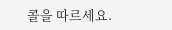콜을 따르세요.